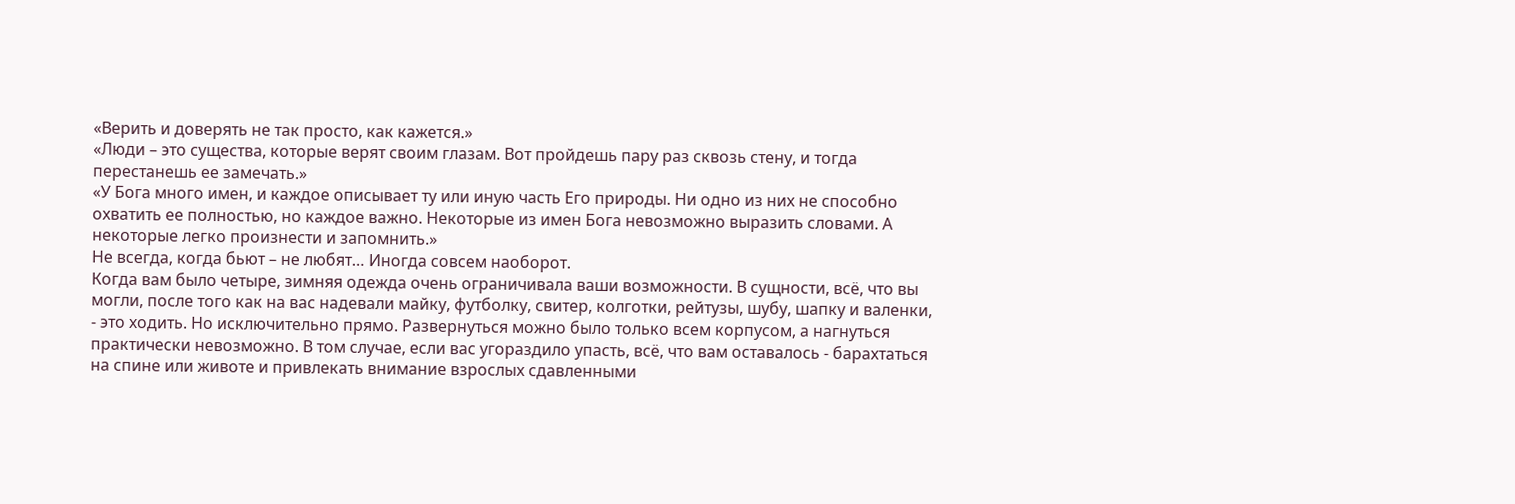«Верить и доверять не так просто, как кажется.»
«Люди – это существа, которые верят своим глазам. Вот пройдешь пару раз сквозь стену, и тогда перестанешь ее замечать.»
«У Бога много имен, и каждое описывает ту или иную часть Его природы. Ни одно из них не способно охватить ее полностью, но каждое важно. Некоторые из имен Бога невозможно выразить словами. А некоторые легко произнести и запомнить.»
Не всегда, когда бьют – не любят… Иногда совсем наоборот.
Когда вам было четыре, зимняя одежда очень ограничивала ваши возможности. В сущности, всё, что вы могли, после того как на вас надевали майку, футболку, свитер, колготки, рейтузы, шубу, шапку и валенки, - это ходить. Но исключительно прямо. Развернуться можно было только всем корпусом, а нагнуться практически невозможно. В том случае, если вас угораздило упасть, всё, что вам оставалось - барахтаться на спине или животе и привлекать внимание взрослых сдавленными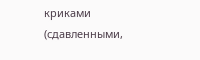криками (сдавленными,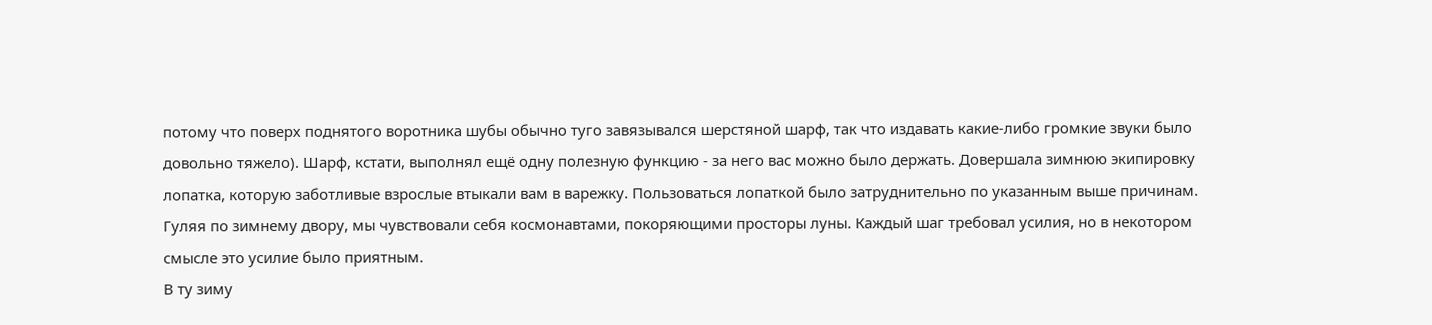потому что поверх поднятого воротника шубы обычно туго завязывался шерстяной шарф, так что издавать какие-либо громкие звуки было довольно тяжело). Шарф, кстати, выполнял ещё одну полезную функцию - за него вас можно было держать. Довершала зимнюю экипировку лопатка, которую заботливые взрослые втыкали вам в варежку. Пользоваться лопаткой было затруднительно по указанным выше причинам. Гуляя по зимнему двору, мы чувствовали себя космонавтами, покоряющими просторы луны. Каждый шаг требовал усилия, но в некотором смысле это усилие было приятным.
В ту зиму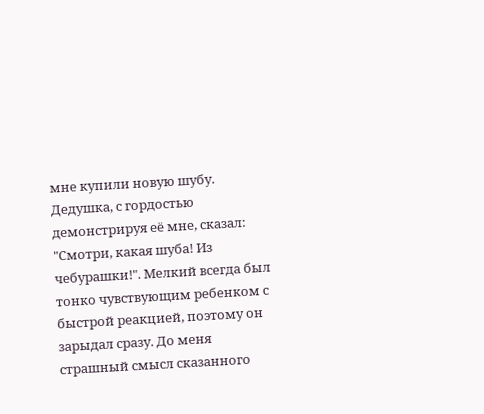мне купили новую шубу. Дедушка, с гордостью демонстрируя её мне, сказал: "Смотри, какая шуба! Из чебурашки!". Мелкий всегда был тонко чувствующим ребенком с быстрой реакцией, поэтому он зарыдал сразу. До меня страшный смысл сказанного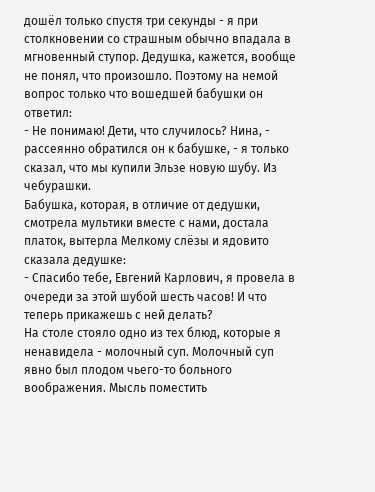дошёл только спустя три секунды - я при столкновении со страшным обычно впадала в мгновенный ступор. Дедушка, кажется, вообще не понял, что произошло. Поэтому на немой вопрос только что вошедшей бабушки он ответил:
- Не понимаю! Дети, что случилось? Нина, - рассеянно обратился он к бабушке, - я только сказал, что мы купили Эльзе новую шубу. Из чебурашки.
Бабушка, которая, в отличие от дедушки, смотрела мультики вместе с нами, достала платок, вытерла Мелкому слёзы и ядовито сказала дедушке:
- Спасибо тебе, Евгений Карлович, я провела в очереди за этой шубой шесть часов! И что теперь прикажешь с ней делать?
На столе стояло одно из тех блюд, которые я ненавидела - молочный суп. Молочный суп явно был плодом чьего-то больного воображения. Мысль поместить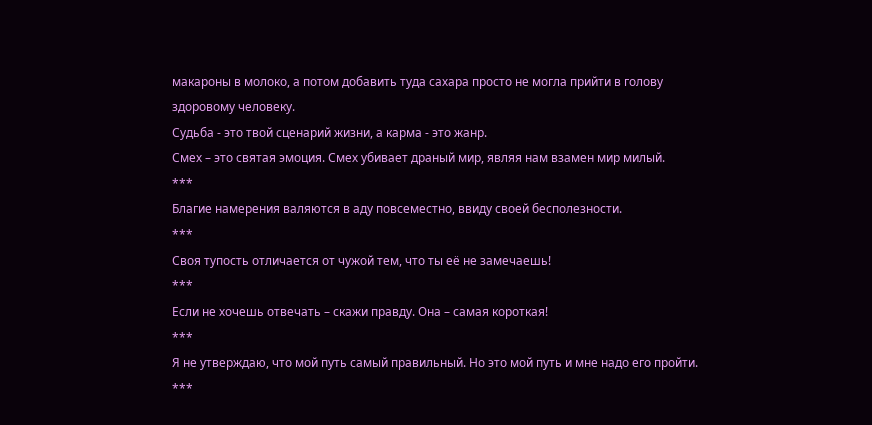макароны в молоко, а потом добавить туда сахара просто не могла прийти в голову здоровому человеку.
Судьба - это твой сценарий жизни, а карма - это жанр.
Смех – это святая эмоция. Смех убивает драный мир, являя нам взамен мир милый.
***
Благие намерения валяются в аду повсеместно, ввиду своей бесполезности.
***
Своя тупость отличается от чужой тем, что ты её не замечаешь!
***
Если не хочешь отвечать – скажи правду. Она – самая короткая!
***
Я не утверждаю, что мой путь самый правильный. Но это мой путь и мне надо его пройти.
***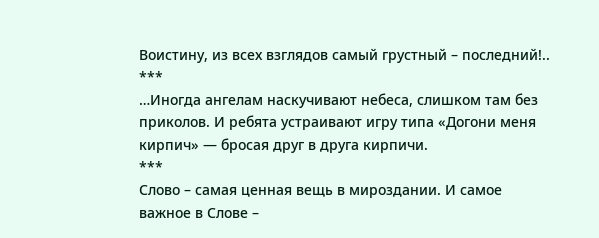Воистину, из всех взглядов самый грустный – последний!..
***
…Иногда ангелам наскучивают небеса, слишком там без приколов. И ребята устраивают игру типа «Догони меня кирпич» — бросая друг в друга кирпичи.
***
Слово – самая ценная вещь в мироздании. И самое важное в Слове –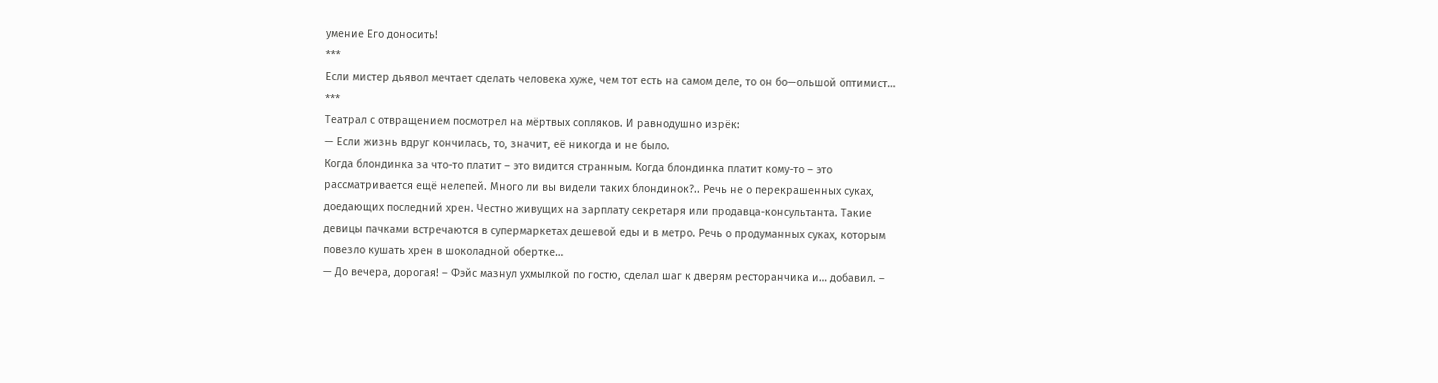умение Его доносить!
***
Если мистер дьявол мечтает сделать человека хуже, чем тот есть на самом деле, то он бо—ольшой оптимист…
***
Театрал с отвращением посмотрел на мёртвых сопляков. И равнодушно изрёк:
— Если жизнь вдруг кончилась, то, значит, её никогда и не было.
Когда блондинка за что-то платит – это видится странным. Когда блондинка платит кому-то – это рассматривается ещё нелепей. Много ли вы видели таких блондинок?.. Речь не о перекрашенных суках, доедающих последний хрен. Честно живущих на зарплату секретаря или продавца-консультанта. Такие девицы пачками встречаются в супермаркетах дешевой еды и в метро. Речь о продуманных суках, которым повезло кушать хрен в шоколадной обертке…
— До вечера, дорогая! – Фэйс мазнул ухмылкой по гостю, сделал шаг к дверям ресторанчика и… добавил. –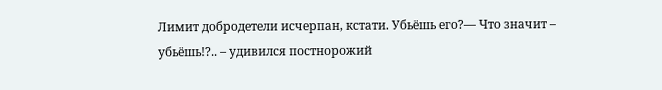Лимит добродетели исчерпан, кстати. Убьёшь его?— Что значит – убьёшь!?.. – удивился постнорожий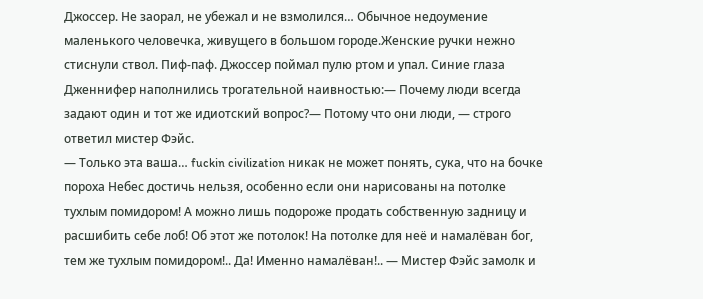Джоссер. Не заорал, не убежал и не взмолился… Обычное недоумение маленького человечка, живущего в большом городе.Женские ручки нежно стиснули ствол. Пиф-паф. Джоссер поймал пулю ртом и упал. Синие глаза Дженнифер наполнились трогательной наивностью:— Почему люди всегда задают один и тот же идиотский вопрос?— Потому что они люди, — строго ответил мистер Фэйс.
— Только эта ваша… fuckin civilization никак не может понять, сука, что на бочке пороха Небес достичь нельзя, особенно если они нарисованы на потолке тухлым помидором! А можно лишь подороже продать собственную задницу и расшибить себе лоб! Об этот же потолок! На потолке для неё и намалёван бог, тем же тухлым помидором!.. Да! Именно намалёван!.. — Мистер Фэйс замолк и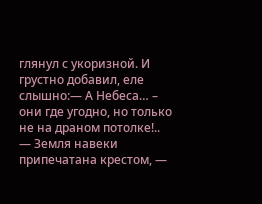глянул с укоризной. И грустно добавил, еле слышно:— А Небеса… – они где угодно, но только не на драном потолке!..
— Земля навеки припечатана крестом, —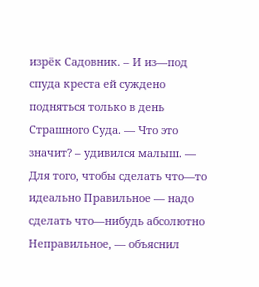изрёк Садовник. – И из—под спуда креста ей суждено подняться только в день Страшного Суда. — Что это значит? – удивился малыш. — Для того, чтобы сделать что—то идеально Правильное — надо сделать что—нибудь абсолютно Неправильное, — объяснил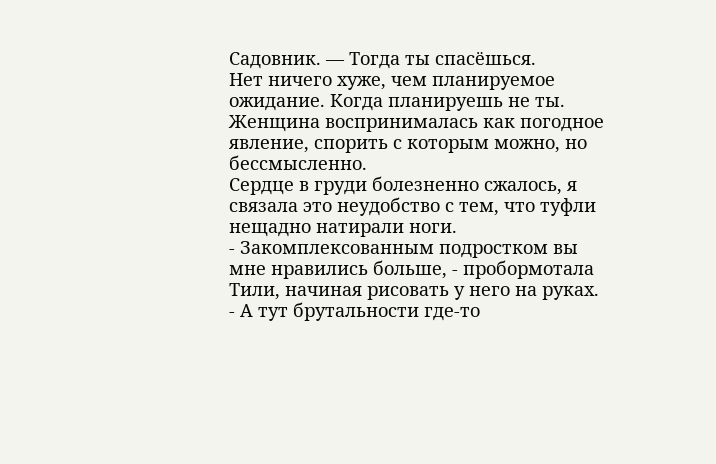Садовник. — Тогда ты спасёшься.
Нет ничего хуже, чем планируемое ожидание. Когда планируешь не ты.
Женщина воспринималась как погодное явление, спорить с которым можно, но бессмысленно.
Сердце в груди болезненно сжалось, я связала это неудобство с тем, что туфли нещадно натирали ноги.
- Закомплексованным подростком вы мне нравились больше, - пробормотала Тили, начиная рисовать у него на руках. - А тут брутальности где-то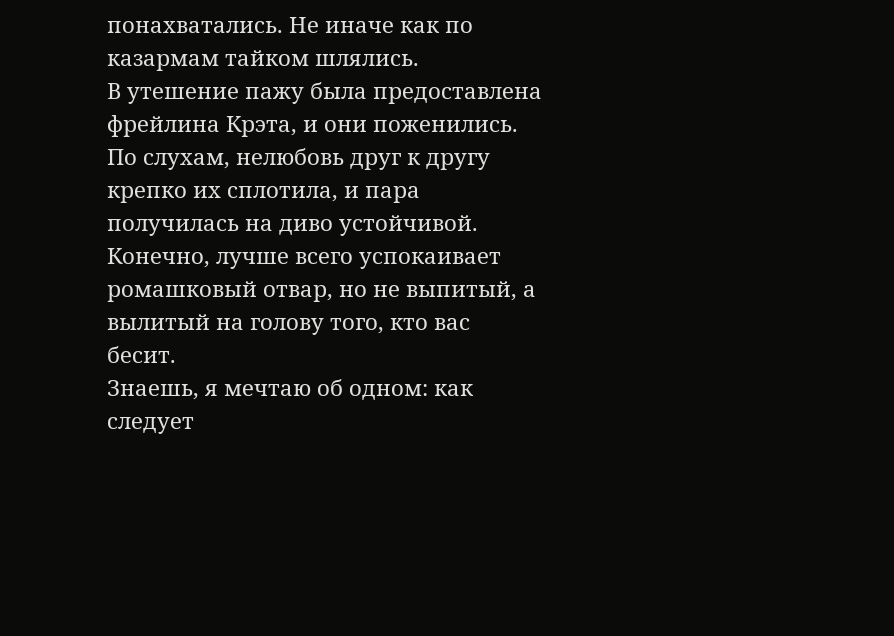понахватались. Не иначе как по казармам тайком шлялись.
В утешение пажу была предоставлена фрейлина Крэта, и они поженились. По слухам, нелюбовь друг к другу крепко их сплотила, и пара получилась на диво устойчивой.
Конечно, лучше всего успокаивает ромашковый отвар, но не выпитый, а вылитый на голову того, кто вас бесит.
Знаешь, я мечтаю об одном: как следует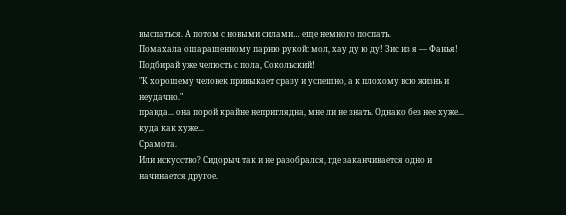выспаться. А потом с новыми силами… еще немного поспать.
Помахала ошарашенному парню рукой: мол, хау ду ю ду! Зис из я — Фанья! Подбирай уже челюсть с пола, Сокольский!
"К хорошему человек привыкает сразу и успешно, а к плохому всю жизнь и неудачно."
правда... она порой крайне неприглядна, мне ли не знать. Однако без нее хуже... куда как хуже...
Срамота.
Или искусство? Сидорыч так и не разобрался, где заканчивается одно и начинается другое.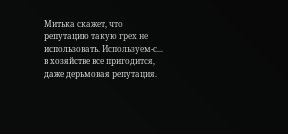Митька скажет, что репутацию такую грех не использовать. Используем-с... в хозяйстве все пригодится, даже дерьмовая репутация.